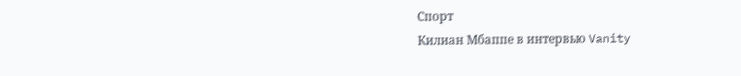Спорт
Килиан Мбаппе в интервью Vanity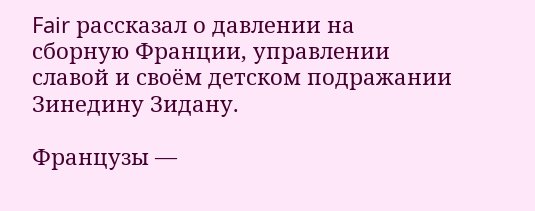Fair рассказал о давлении на сборную Франции, управлении славой и своём детском подражании Зинедину Зидану.

Французы —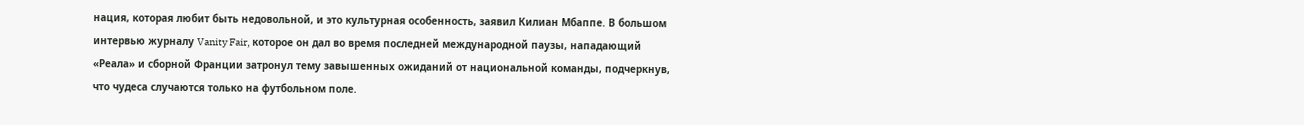нация, которая любит быть недовольной, и это культурная особенность, заявил Килиан Мбаппе. В большом интервью журналу Vanity Fair, которое он дал во время последней международной паузы, нападающий «Реала» и сборной Франции затронул тему завышенных ожиданий от национальной команды, подчеркнув, что чудеса случаются только на футбольном поле.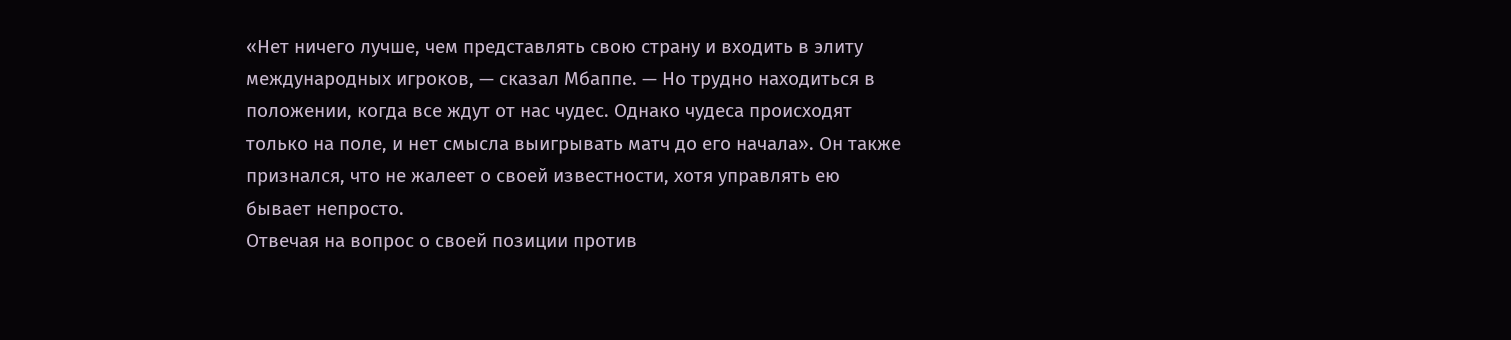«Нет ничего лучше, чем представлять свою страну и входить в элиту международных игроков, — сказал Мбаппе. — Но трудно находиться в положении, когда все ждут от нас чудес. Однако чудеса происходят только на поле, и нет смысла выигрывать матч до его начала». Он также признался, что не жалеет о своей известности, хотя управлять ею бывает непросто.
Отвечая на вопрос о своей позиции против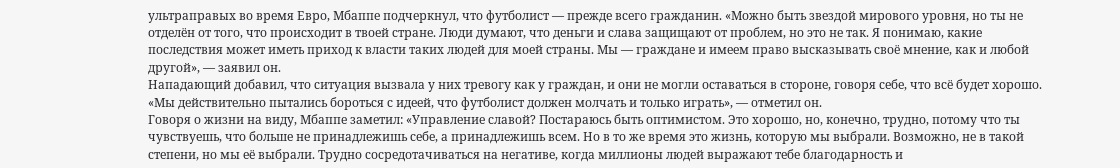ультраправых во время Евро, Мбаппе подчеркнул, что футболист — прежде всего гражданин. «Можно быть звездой мирового уровня, но ты не отделён от того, что происходит в твоей стране. Люди думают, что деньги и слава защищают от проблем, но это не так. Я понимаю, какие последствия может иметь приход к власти таких людей для моей страны. Мы — граждане и имеем право высказывать своё мнение, как и любой другой», — заявил он.
Нападающий добавил, что ситуация вызвала у них тревогу как у граждан, и они не могли оставаться в стороне, говоря себе, что всё будет хорошо. «Мы действительно пытались бороться с идеей, что футболист должен молчать и только играть», — отметил он.
Говоря о жизни на виду, Мбаппе заметил: «Управление славой? Постараюсь быть оптимистом. Это хорошо, но, конечно, трудно, потому что ты чувствуешь, что больше не принадлежишь себе, а принадлежишь всем. Но в то же время это жизнь, которую мы выбрали. Возможно, не в такой степени, но мы её выбрали. Трудно сосредотачиваться на негативе, когда миллионы людей выражают тебе благодарность и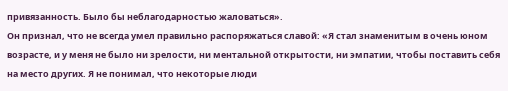привязанность. Было бы неблагодарностью жаловаться».
Он признал, что не всегда умел правильно распоряжаться славой: «Я стал знаменитым в очень юном возрасте, и у меня не было ни зрелости, ни ментальной открытости, ни эмпатии, чтобы поставить себя на место других. Я не понимал, что некоторые люди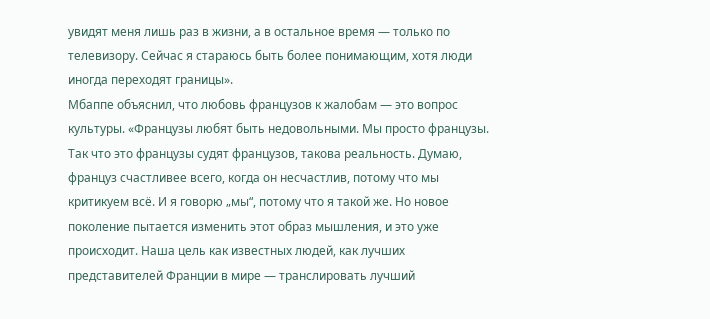увидят меня лишь раз в жизни, а в остальное время — только по телевизору. Сейчас я стараюсь быть более понимающим, хотя люди иногда переходят границы».
Мбаппе объяснил, что любовь французов к жалобам — это вопрос культуры. «Французы любят быть недовольными. Мы просто французы. Так что это французы судят французов, такова реальность. Думаю, француз счастливее всего, когда он несчастлив, потому что мы критикуем всё. И я говорю „мы“, потому что я такой же. Но новое поколение пытается изменить этот образ мышления, и это уже происходит. Наша цель как известных людей, как лучших представителей Франции в мире — транслировать лучший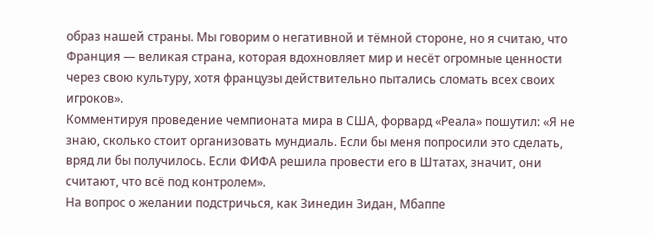образ нашей страны. Мы говорим о негативной и тёмной стороне, но я считаю, что Франция — великая страна, которая вдохновляет мир и несёт огромные ценности через свою культуру, хотя французы действительно пытались сломать всех своих игроков».
Комментируя проведение чемпионата мира в США, форвард «Реала» пошутил: «Я не знаю, сколько стоит организовать мундиаль. Если бы меня попросили это сделать, вряд ли бы получилось. Если ФИФА решила провести его в Штатах, значит, они считают, что всё под контролем».
На вопрос о желании подстричься, как Зинедин Зидан, Мбаппе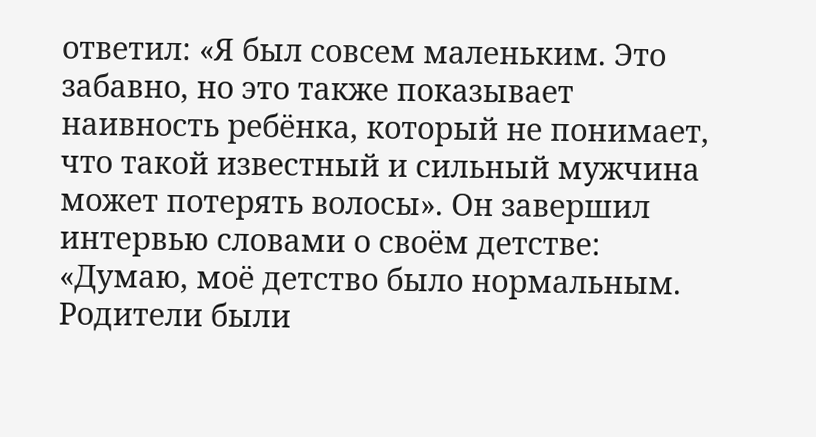ответил: «Я был совсем маленьким. Это забавно, но это также показывает наивность ребёнка, который не понимает, что такой известный и сильный мужчина может потерять волосы». Он завершил интервью словами о своём детстве: «Думаю, моё детство было нормальным. Родители были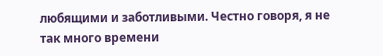любящими и заботливыми. Честно говоря, я не так много времени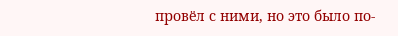провёл с ними, но это было по-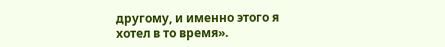другому, и именно этого я хотел в то время».